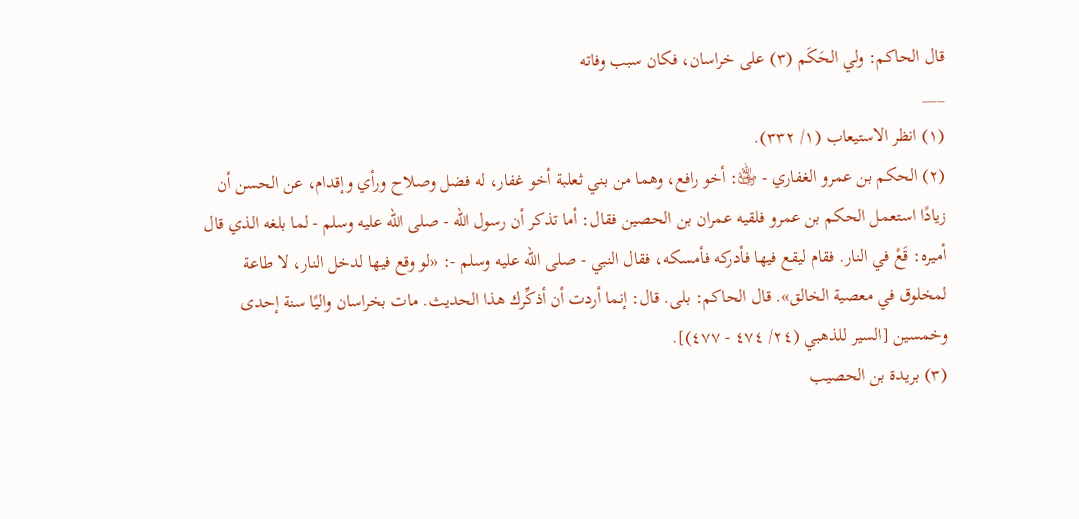قال الحاكم: ولي الحَكَم (٣) على خراسان، فكان سبب وفاته
___
(١) انظر الاستيعاب (١/ ٣٣٢).
(٢) الحكم بن عمرو الغفاري - ﵁: أخو رافع، وهما من بني ثعلبة أخو غفار، له فضل وصلاح ورأي وإقدام، عن الحسن أن زيادًا استعمل الحكم بن عمرو فلقيه عمران بن الحصين فقال: أما تذكر أن رسول الله - صلى الله عليه وسلم - لما بلغه الذي قال أميره: قَعْ في النار. فقام ليقع فيها فأدركه فأمسكه، فقال النبي - صلى الله عليه وسلم -: «لو وقع فيها لدخل النار، لا طاعة لمخلوق في معصية الخالق». قال الحاكم: بلى. قال: إنما أردت أن أذكِّرك هذا الحديث. مات بخراسان واليًا سنة إحدى وخمسين [السير للذهبي (٢٤/ ٤٧٤ - ٤٧٧)].
(٣) بريدة بن الحصيب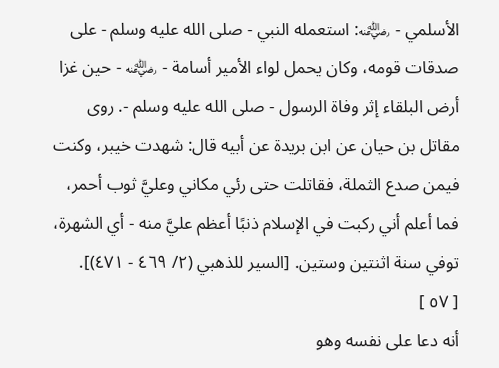الأسلمي - ﵁: استعمله النبي - صلى الله عليه وسلم - على صدقات قومه، وكان يحمل لواء الأمير أسامة - ﵁ - حين غزا أرض البلقاء إثر وفاة الرسول - صلى الله عليه وسلم -. روى مقاتل بن حيان عن ابن بريدة عن أبيه قال: شهدت خيبر، وكنت فيمن صدع الثملة، فقاتلت حتى رئي مكاني وعليَّ ثوب أحمر، فما أعلم أني ركبت في الإسلام ذنبًا أعظم عليَّ منه - أي الشهرة، توفي سنة اثنتين وستين. [السير للذهبي (٢/ ٤٦٩ - ٤٧١)].
[ ٥٧ ]
أنه دعا على نفسه وهو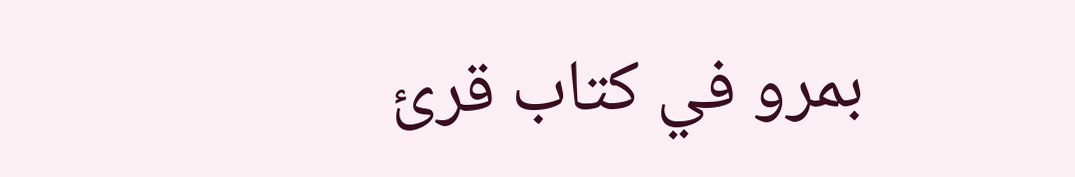بمرو في كتاب قرئ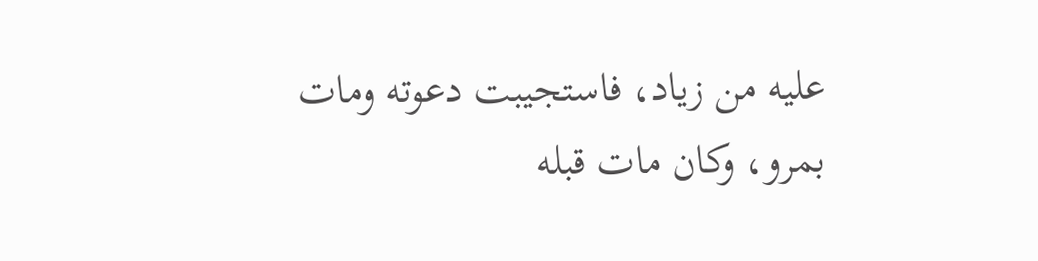عليه من زياد، فاستجيبت دعوته ومات بمرو، وكان مات قبله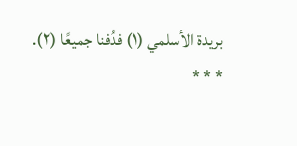بريدة الأسلمي (١) فدُفنا جميعًا (٢).
* * *